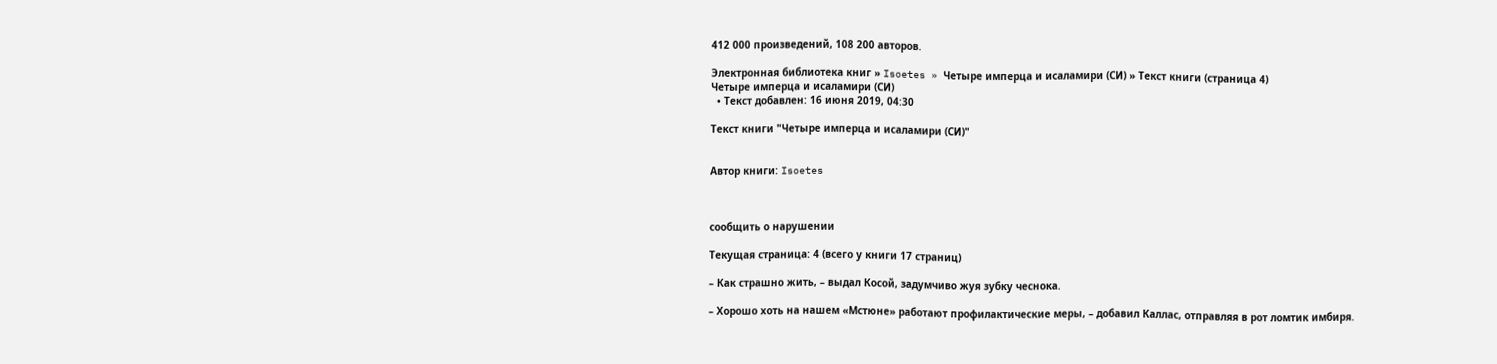412 000 произведений, 108 200 авторов.

Электронная библиотека книг » Isoetes » Четыре имперца и исаламири (СИ) » Текст книги (страница 4)
Четыре имперца и исаламири (СИ)
  • Текст добавлен: 16 июня 2019, 04:30

Текст книги "Четыре имперца и исаламири (СИ)"


Автор книги: Isoetes



сообщить о нарушении

Текущая страница: 4 (всего у книги 17 страниц)

– Как страшно жить, – выдал Косой, задумчиво жуя зубку чеснока.

– Хорошо хоть на нашем «Мстюне» работают профилактические меры, – добавил Каллас, отправляя в рот ломтик имбиря.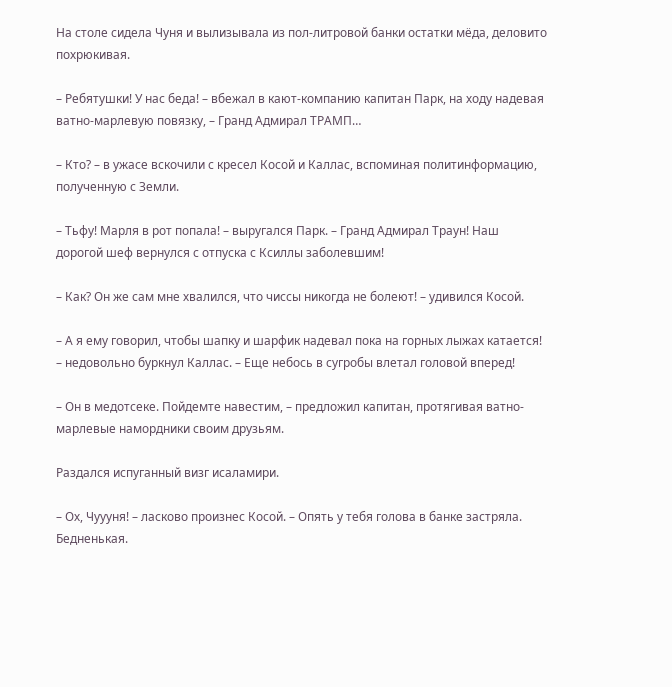На столе сидела Чуня и вылизывала из пол-литровой банки остатки мёда, деловито похрюкивая.

– Ребятушки! У нас беда! – вбежал в кают-компанию капитан Парк, на ходу надевая ватно-марлевую повязку, – Гранд Адмирал ТРАМП…

– Кто? – в ужасе вскочили с кресел Косой и Каллас, вспоминая политинформацию, полученную с Земли.

– Тьфу! Марля в рот попала! – выругался Парк. – Гранд Адмирал Траун! Наш дорогой шеф вернулся с отпуска с Ксиллы заболевшим!

– Как? Он же сам мне хвалился, что чиссы никогда не болеют! – удивился Косой.

– А я ему говорил, чтобы шапку и шарфик надевал пока на горных лыжах катается! – недовольно буркнул Каллас. – Еще небось в сугробы влетал головой вперед!

– Он в медотсеке. Пойдемте навестим, – предложил капитан, протягивая ватно-марлевые намордники своим друзьям.

Раздался испуганный визг исаламири.

– Ох, Чуууня! – ласково произнес Косой. – Опять у тебя голова в банке застряла. Бедненькая.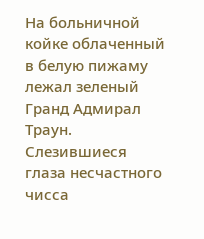На больничной койке облаченный в белую пижаму лежал зеленый Гранд Адмирал Траун. Слезившиеся глаза несчастного чисса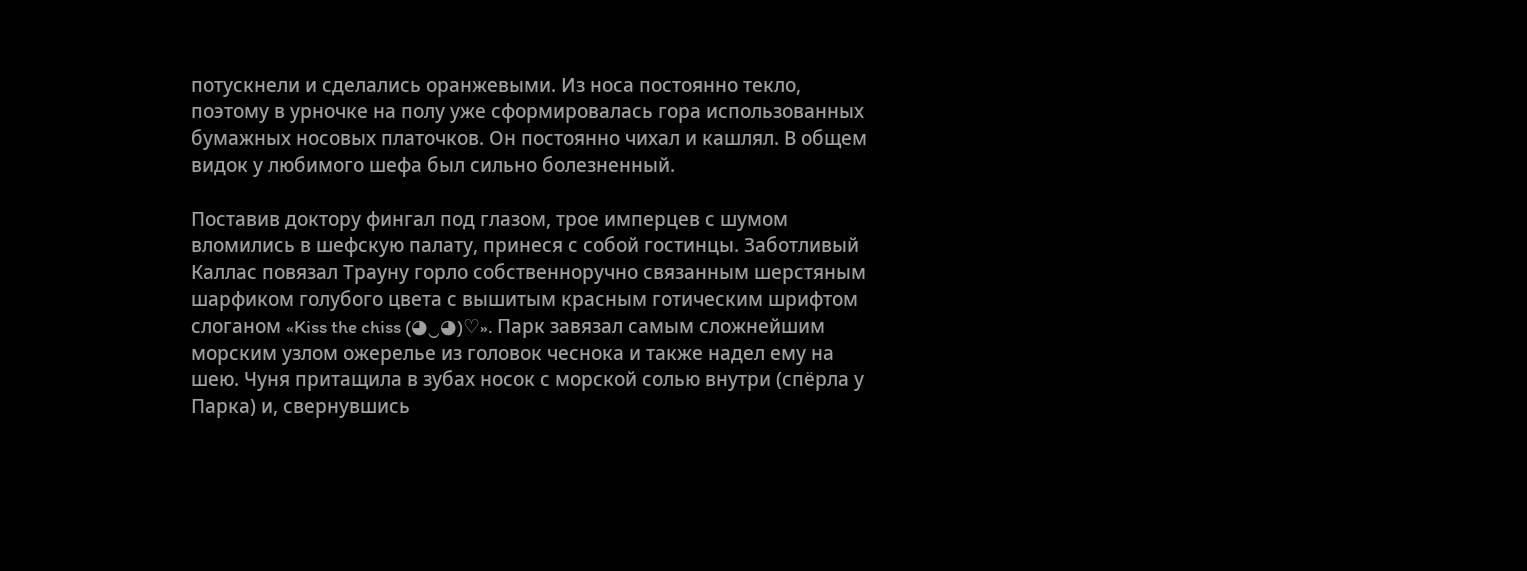потускнели и сделались оранжевыми. Из носа постоянно текло, поэтому в урночке на полу уже сформировалась гора использованных бумажных носовых платочков. Он постоянно чихал и кашлял. В общем видок у любимого шефа был сильно болезненный.

Поставив доктору фингал под глазом, трое имперцев с шумом вломились в шефскую палату, принеся с собой гостинцы. Заботливый Каллас повязал Трауну горло собственноручно связанным шерстяным шарфиком голубого цвета с вышитым красным готическим шрифтом слоганом «Kiss the chiss (◕‿◕)♡». Парк завязал самым сложнейшим морским узлом ожерелье из головок чеснока и также надел ему на шею. Чуня притащила в зубах носок с морской солью внутри (спёрла у Парка) и, свернувшись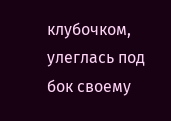клубочком, улеглась под бок своему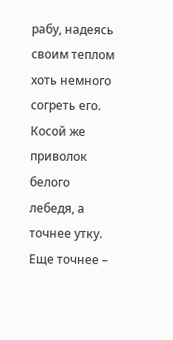рабу, надеясь своим теплом хоть немного согреть его. Косой же приволок белого лебедя, а точнее утку. Еще точнее –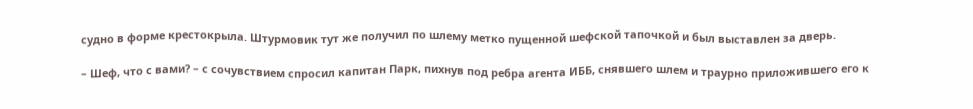судно в форме крестокрыла. Штурмовик тут же получил по шлему метко пущенной шефской тапочкой и был выставлен за дверь.

– Шеф, что с вами? – с сочувствием спросил капитан Парк, пихнув под ребра агента ИББ, снявшего шлем и траурно приложившего его к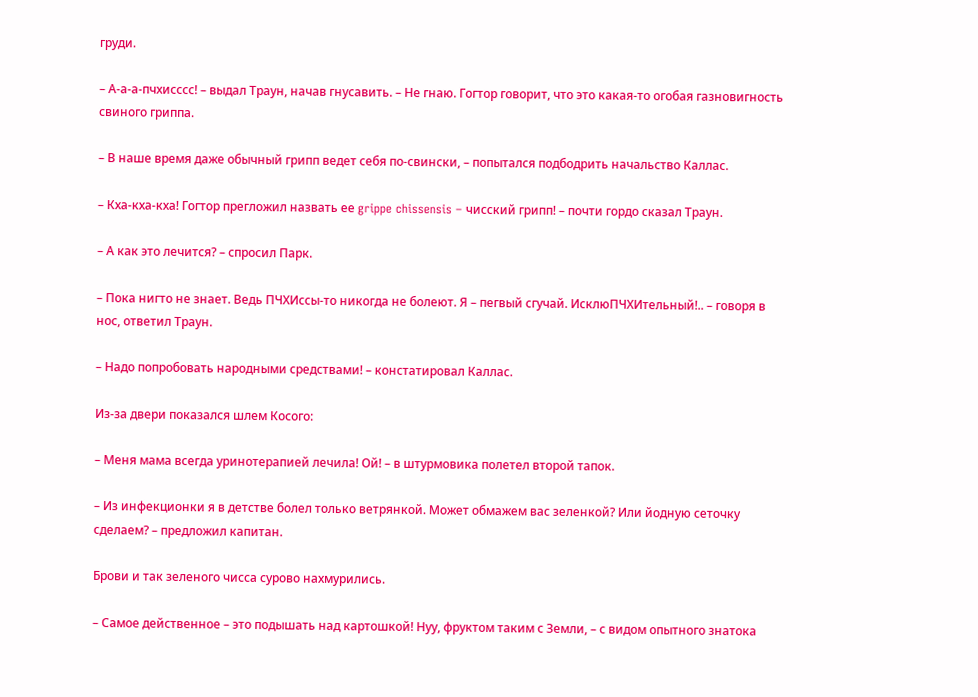груди.

– А-а-а-пчхисссс! – выдал Траун, начав гнусавить. – Не гнаю. Гогтор говорит, что это какая-то огобая газновигность свиного гриппа.

– В наше время даже обычный грипп ведет себя по-свински, – попытался подбодрить начальство Каллас.

– Кха-кха-кха! Гогтор прегложил назвать ее grippe chissensis – чисский грипп! – почти гордо сказал Траун.

– А как это лечится? – спросил Парк.

– Пока нигто не знает. Ведь ПЧХИссы-то никогда не болеют. Я – пегвый сгучай. ИсклюПЧХИтельный!.. – говоря в нос, ответил Траун.

– Надо попробовать народными средствами! – констатировал Каллас.

Из-за двери показался шлем Косого:

– Меня мама всегда уринотерапией лечила! Ой! – в штурмовика полетел второй тапок.

– Из инфекционки я в детстве болел только ветрянкой. Может обмажем вас зеленкой? Или йодную сеточку сделаем? – предложил капитан.

Брови и так зеленого чисса сурово нахмурились.

– Самое действенное – это подышать над картошкой! Нуу, фруктом таким с Земли, – с видом опытного знатока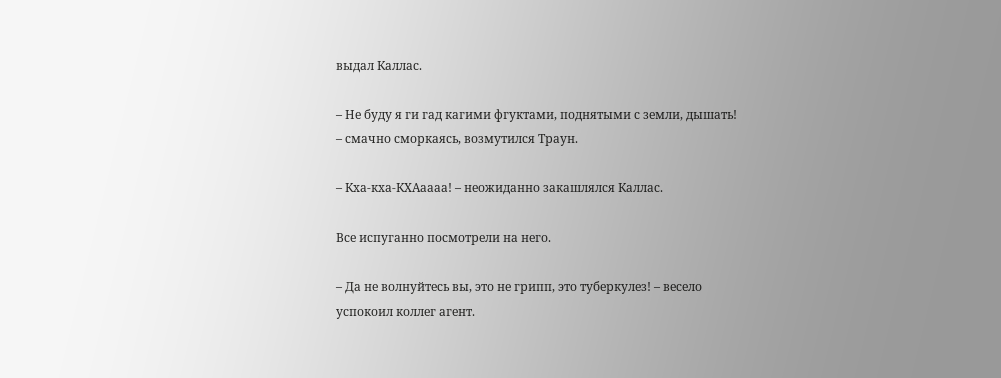выдал Каллас.

– Не буду я ги гад кагими фгуктами, поднятыми с земли, дышать! – смачно сморкаясь, возмутился Траун.

– Кха-кха-КХАаааа! – неожиданно закашлялся Каллас.

Все испуганно посмотрели на него.

– Да не волнуйтесь вы, это не грипп, это туберкулез! – весело успокоил коллег агент.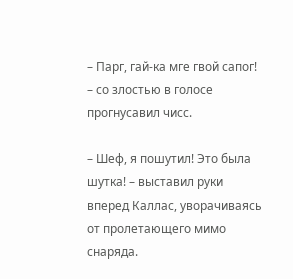– Парг, гай-ка мге гвой сапог! – со злостью в голосе прогнусавил чисс.

– Шеф, я пошутил! Это была шутка! – выставил руки вперед Каллас, уворачиваясь от пролетающего мимо снаряда.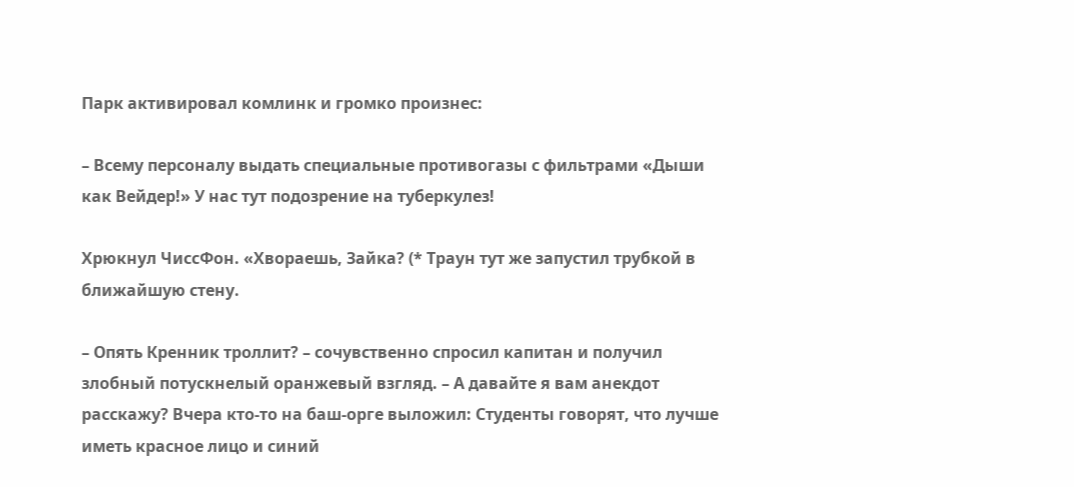Парк активировал комлинк и громко произнес:

– Всему персоналу выдать специальные противогазы с фильтрами «Дыши как Вейдер!» У нас тут подозрение на туберкулез!

Хрюкнул ЧиссФон. «Хвораешь, Зайка? (* Траун тут же запустил трубкой в ближайшую стену.

– Опять Кренник троллит? – сочувственно спросил капитан и получил злобный потускнелый оранжевый взгляд. – А давайте я вам анекдот расскажу? Вчера кто-то на баш-орге выложил: Студенты говорят, что лучше иметь красное лицо и синий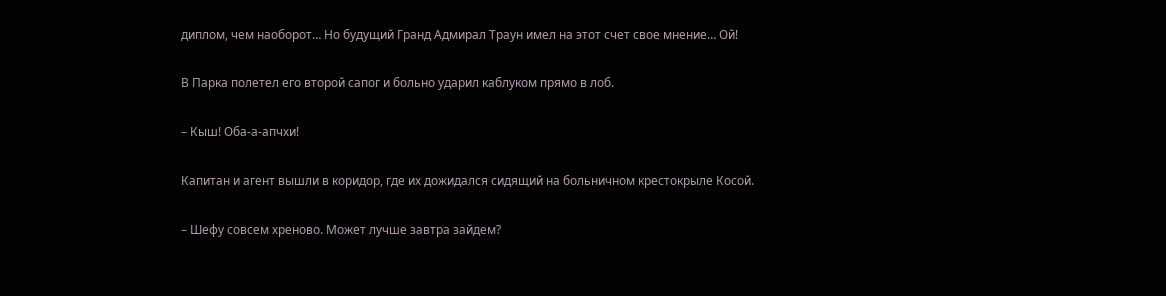диплом, чем наоборот… Но будущий Гранд Адмирал Траун имел на этот счет свое мнение… Ой!

В Парка полетел его второй сапог и больно ударил каблуком прямо в лоб.

– Кыш! Оба-а-апчхи!

Капитан и агент вышли в коридор, где их дожидался сидящий на больничном крестокрыле Косой.

– Шефу совсем хреново. Может лучше завтра зайдем?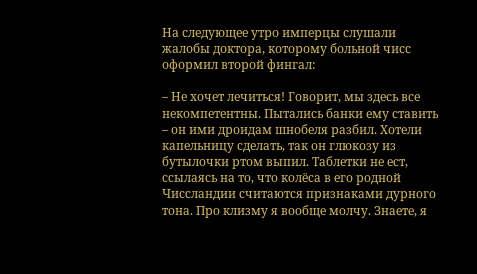На следующее утро имперцы слушали жалобы доктора, которому больной чисс оформил второй фингал:

– Не хочет лечиться! Говорит, мы здесь все некомпетентны. Пытались банки ему ставить – он ими дроидам шнобеля разбил. Хотели капельницу сделать, так он глюкозу из бутылочки ртом выпил. Таблетки не ест, ссылаясь на то, что колёса в его родной Чиссландии считаются признаками дурного тона. Про клизму я вообще молчу. Знаете, я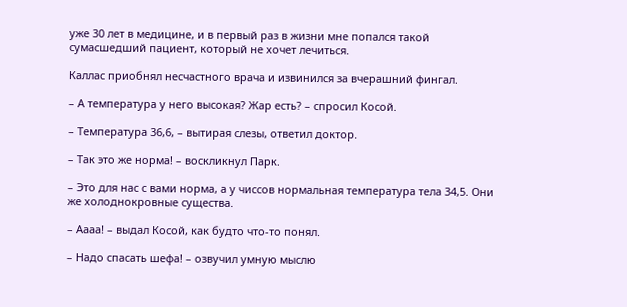уже 30 лет в медицине, и в первый раз в жизни мне попался такой сумасшедший пациент, который не хочет лечиться.

Каллас приобнял несчастного врача и извинился за вчерашний фингал.

– А температура у него высокая? Жар есть? – спросил Косой.

– Температура 36,6, – вытирая слезы, ответил доктор.

– Так это же норма! – воскликнул Парк.

– Это для нас с вами норма, а у чиссов нормальная температура тела 34,5. Они же холоднокровные существа.

– Аааа! – выдал Косой, как будто что-то понял.

– Надо спасать шефа! – озвучил умную мыслю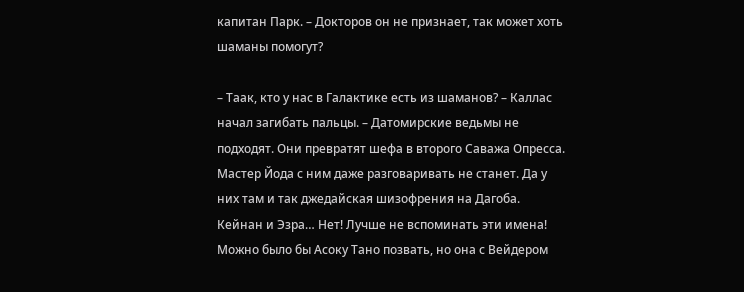капитан Парк. – Докторов он не признает, так может хоть шаманы помогут?

– Таак, кто у нас в Галактике есть из шаманов? – Каллас начал загибать пальцы. – Датомирские ведьмы не подходят. Они превратят шефа в второго Саважа Опресса. Мастер Йода с ним даже разговаривать не станет. Да у них там и так джедайская шизофрения на Дагоба. Кейнан и Эзра… Нет! Лучше не вспоминать эти имена! Можно было бы Асоку Тано позвать, но она с Вейдером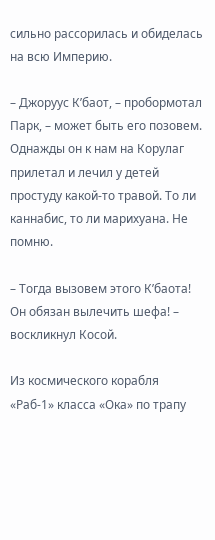сильно рассорилась и обиделась на всю Империю.

– Джоруус Кʼбаот, – пробормотал Парк, – может быть его позовем. Однажды он к нам на Корулаг прилетал и лечил у детей простуду какой-то травой. То ли каннабис, то ли марихуана. Не помню.

– Тогда вызовем этого Кʼбаота! Он обязан вылечить шефа! – воскликнул Косой.

Из космического корабля «Раб-1» класса «Ока» по трапу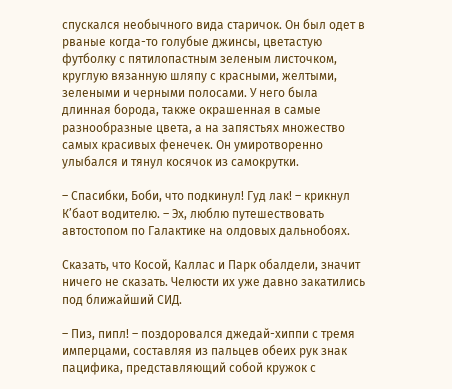спускался необычного вида старичок. Он был одет в рваные когда-то голубые джинсы, цветастую футболку с пятилопастным зеленым листочком, круглую вязанную шляпу с красными, желтыми, зелеными и черными полосами. У него была длинная борода, также окрашенная в самые разнообразные цвета, а на запястьях множество самых красивых фенечек. Он умиротворенно улыбался и тянул косячок из самокрутки.

– Спасибки, Боби, что подкинул! Гуд лак! – крикнул Кʼбаот водителю. – Эх, люблю путешествовать автостопом по Галактике на олдовых дальнобоях.

Сказать, что Косой, Каллас и Парк обалдели, значит ничего не сказать. Челюсти их уже давно закатились под ближайший СИД.

– Пиз, пипл! – поздоровался джедай-хиппи с тремя имперцами, составляя из пальцев обеих рук знак пацифика, представляющий собой кружок с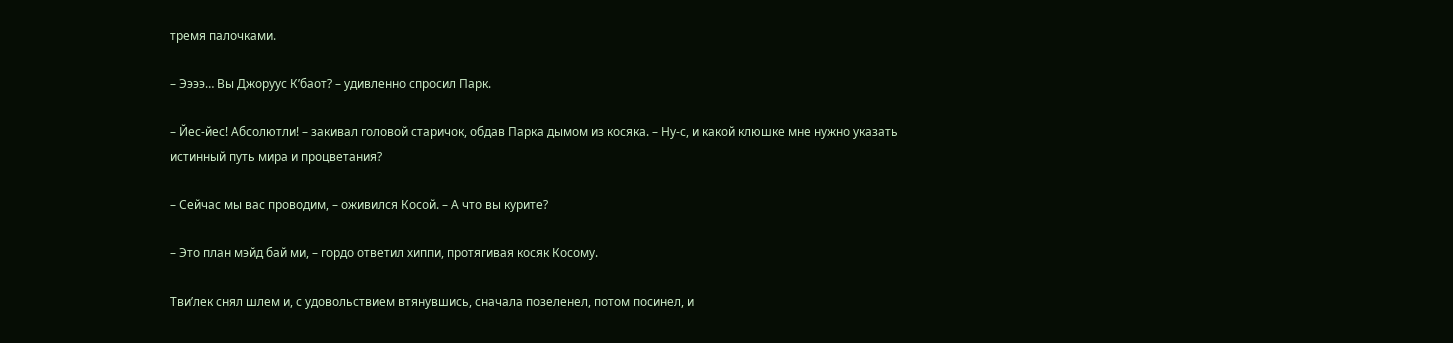тремя палочками.

– Ээээ… Вы Джоруус Кʼбаот? – удивленно спросил Парк.

– Йес-йес! Абсолютли! – закивал головой старичок, обдав Парка дымом из косяка. – Ну-с, и какой клюшке мне нужно указать истинный путь мира и процветания?

– Сейчас мы вас проводим, – оживился Косой. – А что вы курите?

– Это план мэйд бай ми, – гордо ответил хиппи, протягивая косяк Косому.

Твиʼлек снял шлем и, с удовольствием втянувшись, сначала позеленел, потом посинел, и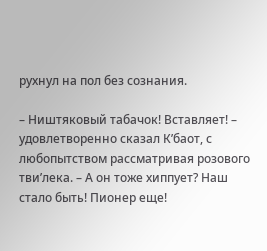рухнул на пол без сознания.

– Ништяковый табачок! Вставляет! – удовлетворенно сказал Кʼбаот, с любопытством рассматривая розового твиʼлека. – А он тоже хиппует? Наш стало быть! Пионер еще!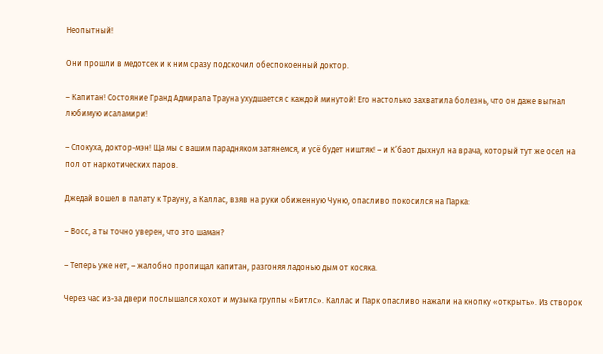Неопытный!

Они прошли в медотсек и к ним сразу подскочил обеспокоенный доктор.

– Капитан! Состояние Гранд Адмирала Трауна ухудшается с каждой минутой! Его настолько захватила болезнь, что он даже выгнал любимую исаламири!

– Спокуха, доктор-мэн! Ща мы с вашим парадняком затянемся, и усё будет ништяк! – и Кʼбаот дыхнул на врача, который тут же осел на пол от наркотических паров.

Джедай вошел в палату к Трауну, а Каллас, взяв на руки обиженную Чуню, опасливо покосился на Парка:

– Восс, а ты точно уверен, что это шаман?

– Теперь уже нет, – жалобно пропищал капитан, разгоняя ладонью дым от косяка.

Через час из-за двери послышался хохот и музыка группы «Битлс». Каллас и Парк опасливо нажали на кнопку «открыть». Из створок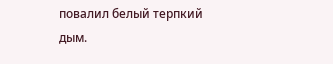повалил белый терпкий дым.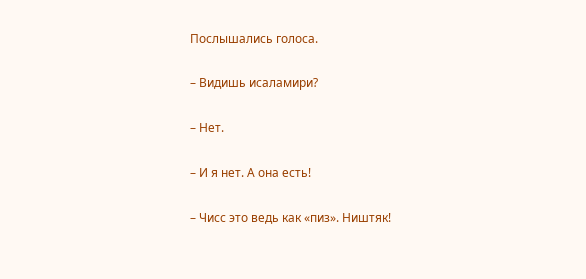Послышались голоса.

– Видишь исаламири?

– Нет.

– И я нет. А она есть!

– Чисс это ведь как «пиз». Ништяк!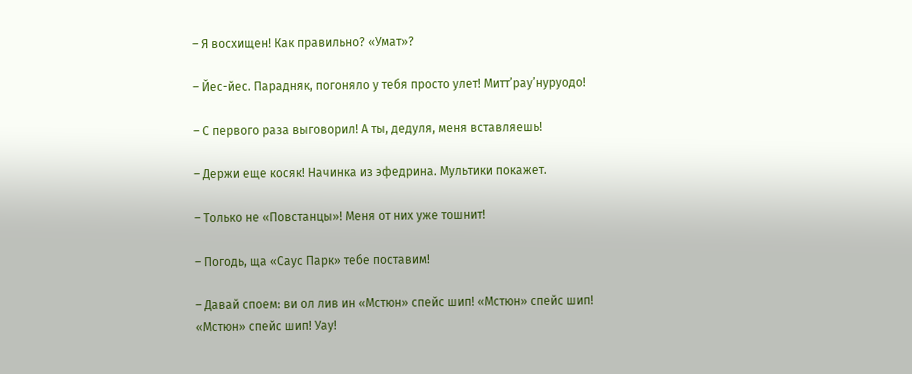– Я восхищен! Как правильно? «Умат»?

– Йес-йес. Парадняк, погоняло у тебя просто улет! Миттʼрауʼнуруодо!

– С первого раза выговорил! А ты, дедуля, меня вставляешь!

– Держи еще косяк! Начинка из эфедрина. Мультики покажет.

– Только не «Повстанцы»! Меня от них уже тошнит!

– Погодь, ща «Саус Парк» тебе поставим!

– Давай споем: ви ол лив ин «Мстюн» спейс шип! «Мстюн» спейс шип! «Мстюн» спейс шип! Уау!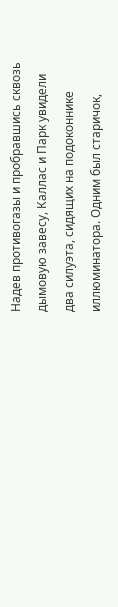Надев противогазы и пробравшись сквозь дымовую завесу, Каллас и Парк увидели два силуэта, сидящих на подоконнике иллюминатора. Одним был старичок,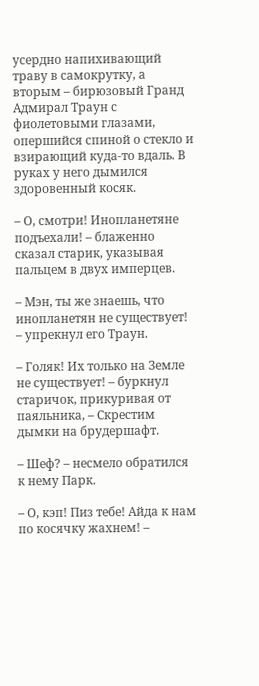усердно напихивающий траву в самокрутку, а вторым – бирюзовый Гранд Адмирал Траун с фиолетовыми глазами, опершийся спиной о стекло и взирающий куда-то вдаль. В руках у него дымился здоровенный косяк.

– О, смотри! Инопланетяне подъехали! – блаженно сказал старик, указывая пальцем в двух имперцев.

– Мэн, ты же знаешь, что инопланетян не существует! – упрекнул его Траун.

– Голяк! Их только на Земле не существует! – буркнул старичок, прикуривая от паяльника, – Скрестим дымки на брудершафт.

– Шеф? – несмело обратился к нему Парк.

– О, кэп! Пиз тебе! Айда к нам по косячку жахнем! –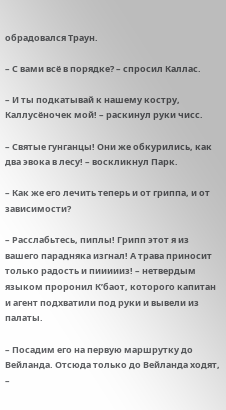обрадовался Траун.

– С вами всё в порядке? – спросил Каллас.

– И ты подкатывай к нашему костру, Каллусёночек мой! – раскинул руки чисс.

– Святые гунганцы! Они же обкурились, как два эвока в лесу! – воскликнул Парк.

– Как же его лечить теперь и от гриппа, и от зависимости?

– Расслабьтесь, пиплы! Грипп этот я из вашего парадняка изгнал! А трава приносит только радость и пиииииз! – нетвердым языком проронил Кʼбаот, которого капитан и агент подхватили под руки и вывели из палаты.

– Посадим его на первую маршрутку до Вейланда. Отсюда только до Вейланда ходят, –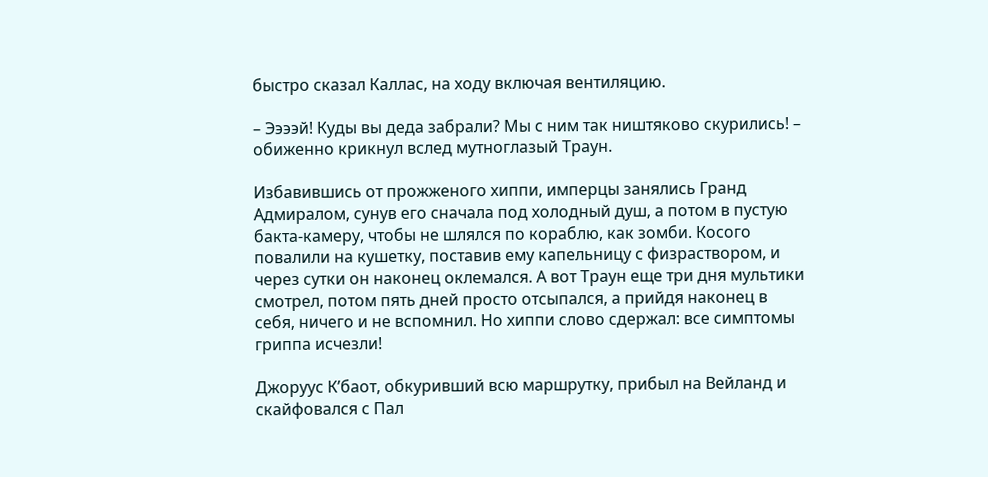быстро сказал Каллас, на ходу включая вентиляцию.

– Ээээй! Куды вы деда забрали? Мы с ним так ништяково скурились! – обиженно крикнул вслед мутноглазый Траун.

Избавившись от прожженого хиппи, имперцы занялись Гранд Адмиралом, сунув его сначала под холодный душ, а потом в пустую бакта-камеру, чтобы не шлялся по кораблю, как зомби. Косого повалили на кушетку, поставив ему капельницу с физраствором, и через сутки он наконец оклемался. А вот Траун еще три дня мультики смотрел, потом пять дней просто отсыпался, а прийдя наконец в себя, ничего и не вспомнил. Но хиппи слово сдержал: все симптомы гриппа исчезли!

Джоруус Кʼбаот, обкуривший всю маршрутку, прибыл на Вейланд и скайфовался с Пал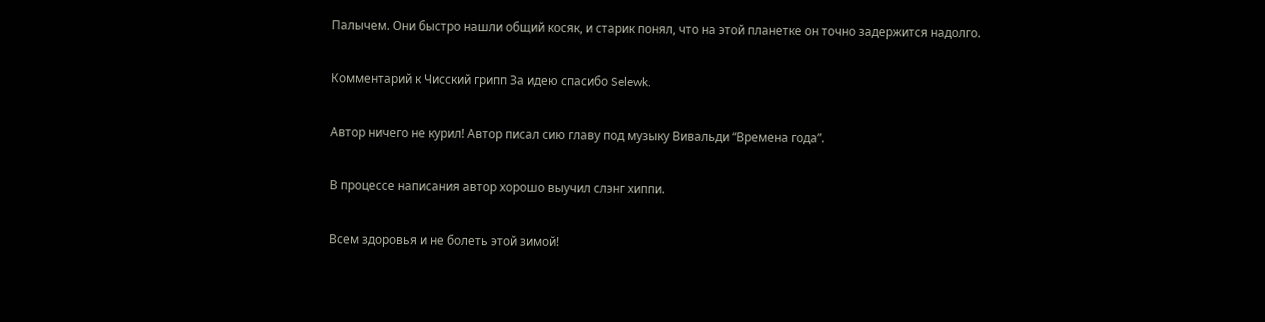Палычем. Они быстро нашли общий косяк, и старик понял, что на этой планетке он точно задержится надолго.

Комментарий к Чисский грипп За идею спасибо Selewk.

Автор ничего не курил! Автор писал сию главу под музыку Вивальди “Времена года”.

В процессе написания автор хорошо выучил слэнг хиппи.

Всем здоровья и не болеть этой зимой!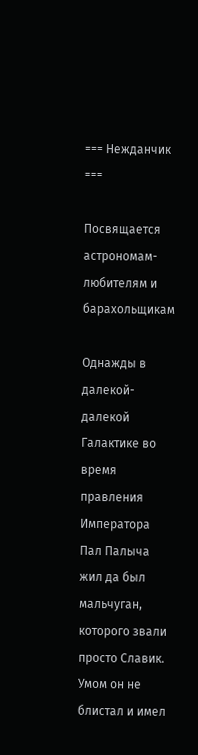=== Нежданчик ===

Посвящается астрономам-любителям и барахольщикам

Однажды в далекой-далекой Галактике во время правления Императора Пал Палыча жил да был мальчуган, которого звали просто Славик. Умом он не блистал и имел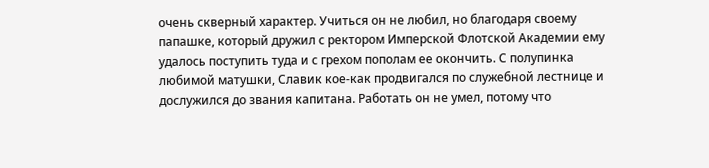очень скверный характер. Учиться он не любил, но благодаря своему папашке, который дружил с ректором Имперской Флотской Академии ему удалось поступить туда и с грехом пополам ее окончить. С полупинка любимой матушки, Славик кое-как продвигался по служебной лестнице и дослужился до звания капитана. Работать он не умел, потому что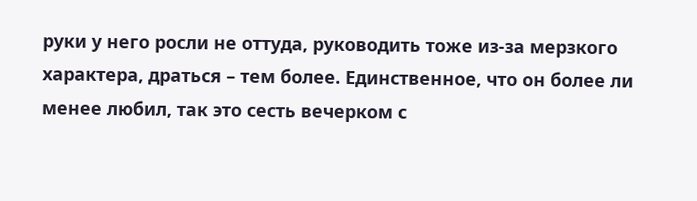руки у него росли не оттуда, руководить тоже из-за мерзкого характера, драться – тем более. Единственное, что он более ли менее любил, так это сесть вечерком с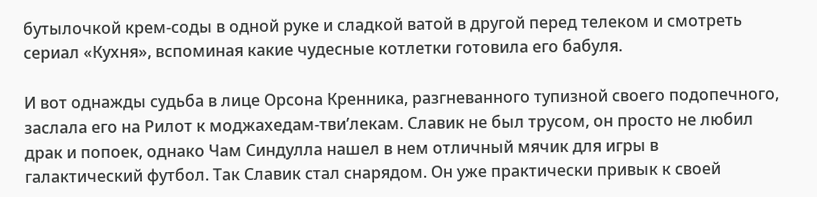бутылочкой крем-соды в одной руке и сладкой ватой в другой перед телеком и смотреть сериал «Кухня», вспоминая какие чудесные котлетки готовила его бабуля.

И вот однажды судьба в лице Орсона Кренника, разгневанного тупизной своего подопечного, заслала его на Рилот к моджахедам-твиʼлекам. Славик не был трусом, он просто не любил драк и попоек, однако Чам Синдулла нашел в нем отличный мячик для игры в галактический футбол. Так Славик стал снарядом. Он уже практически привык к своей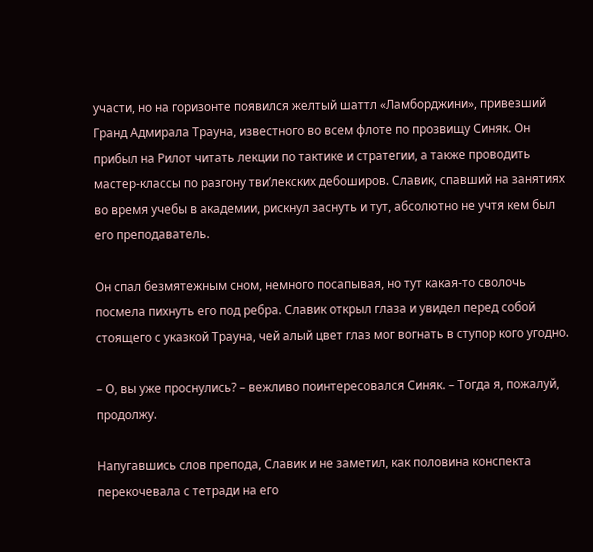участи, но на горизонте появился желтый шаттл «Ламборджини», привезший Гранд Адмирала Трауна, известного во всем флоте по прозвищу Синяк. Он прибыл на Рилот читать лекции по тактике и стратегии, а также проводить мастер-классы по разгону тви’лекских дебоширов. Славик, спавший на занятиях во время учебы в академии, рискнул заснуть и тут, абсолютно не учтя кем был его преподаватель.

Он спал безмятежным сном, немного посапывая, но тут какая-то сволочь посмела пихнуть его под ребра. Славик открыл глаза и увидел перед собой стоящего с указкой Трауна, чей алый цвет глаз мог вогнать в ступор кого угодно.

– О, вы уже проснулись? – вежливо поинтересовался Синяк. – Тогда я, пожалуй, продолжу.

Напугавшись слов препода, Славик и не заметил, как половина конспекта перекочевала с тетради на его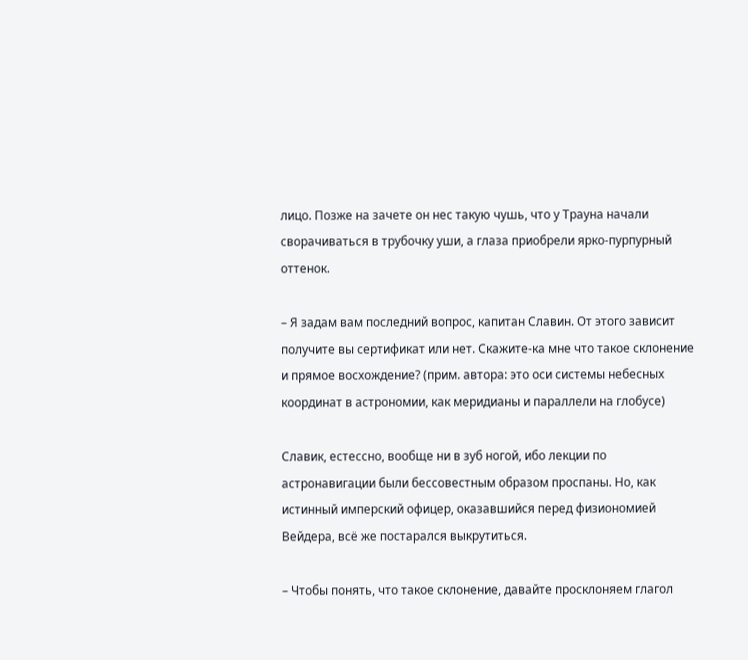лицо. Позже на зачете он нес такую чушь, что у Трауна начали сворачиваться в трубочку уши, а глаза приобрели ярко-пурпурный оттенок.

– Я задам вам последний вопрос, капитан Славин. От этого зависит получите вы сертификат или нет. Скажите-ка мне что такое склонение и прямое восхождение? (прим. автора: это оси системы небесных координат в астрономии, как меридианы и параллели на глобусе)

Славик, естессно, вообще ни в зуб ногой, ибо лекции по астронавигации были бессовестным образом проспаны. Но, как истинный имперский офицер, оказавшийся перед физиономией Вейдера, всё же постарался выкрутиться.

– Чтобы понять, что такое склонение, давайте просклоняем глагол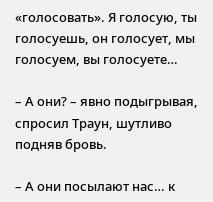«голосовать». Я голосую, ты голосуешь, он голосует, мы голосуем, вы голосуете…

– А они? – явно подыгрывая, спросил Траун, шутливо подняв бровь.

– А они посылают нас… к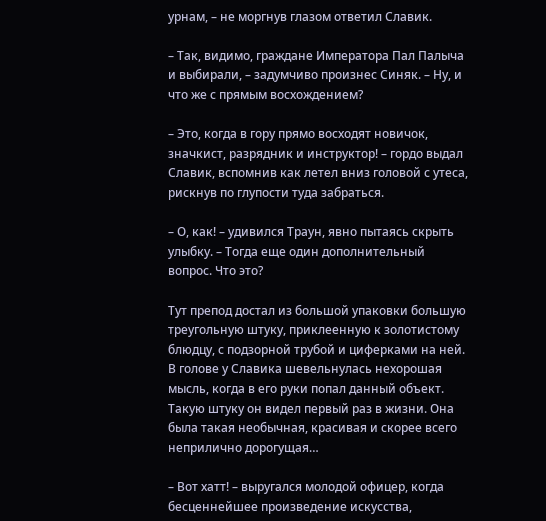урнам, – не моргнув глазом ответил Славик.

– Так, видимо, граждане Императора Пал Палыча и выбирали, – задумчиво произнес Синяк. – Ну, и что же с прямым восхождением?

– Это, когда в гору прямо восходят новичок, значкист, разрядник и инструктор! – гордо выдал Славик, вспомнив как летел вниз головой с утеса, рискнув по глупости туда забраться.

– О, как! – удивился Траун, явно пытаясь скрыть улыбку. – Тогда еще один дополнительный вопрос. Что это?

Тут препод достал из большой упаковки большую треугольную штуку, приклеенную к золотистому блюдцу, с подзорной трубой и циферками на ней. В голове у Славика шевельнулась нехорошая мысль, когда в его руки попал данный объект. Такую штуку он видел первый раз в жизни. Она была такая необычная, красивая и скорее всего неприлично дорогущая…

– Вот хатт! – выругался молодой офицер, когда бесценнейшее произведение искусства,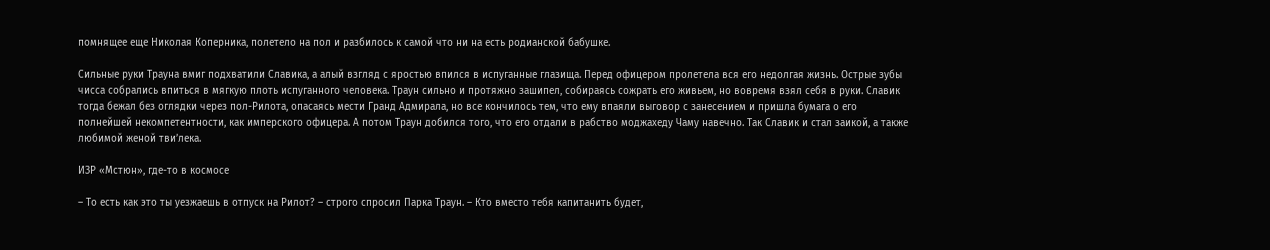помнящее еще Николая Коперника, полетело на пол и разбилось к самой что ни на есть родианской бабушке.

Сильные руки Трауна вмиг подхватили Славика, а алый взгляд с яростью впился в испуганные глазища. Перед офицером пролетела вся его недолгая жизнь. Острые зубы чисса собрались впиться в мягкую плоть испуганного человека. Траун сильно и протяжно зашипел, собираясь сожрать его живьем, но вовремя взял себя в руки. Славик тогда бежал без оглядки через пол-Рилота, опасаясь мести Гранд Адмирала, но все кончилось тем, что ему впаяли выговор с занесением и пришла бумага о его полнейшей некомпетентности, как имперского офицера. А потом Траун добился того, что его отдали в рабство моджахеду Чаму навечно. Так Славик и стал заикой, а также любимой женой твиʼлека.

ИЗР «Мстюн», где-то в космосе

– То есть как это ты уезжаешь в отпуск на Рилот? – строго спросил Парка Траун. – Кто вместо тебя капитанить будет,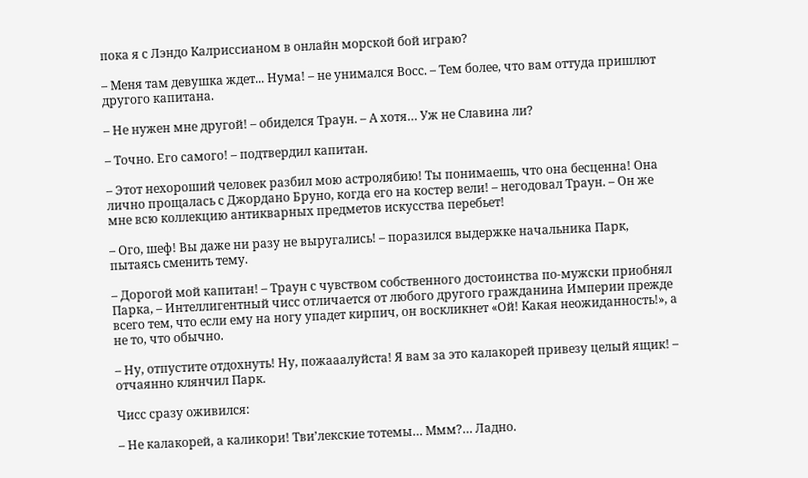пока я с Лэндо Калриссианом в онлайн морской бой играю?

– Меня там девушка ждет... Нума! – не унимался Восс. – Тем более, что вам оттуда пришлют другого капитана.

– Не нужен мне другой! – обиделся Траун. – А хотя… Уж не Славина ли?

– Точно. Его самого! – подтвердил капитан.

– Этот нехороший человек разбил мою астролябию! Ты понимаешь, что она бесценна! Она лично прощалась с Джордано Бруно, когда его на костер вели! – негодовал Траун. – Он же мне всю коллекцию антикварных предметов искусства перебьет!

– Ого, шеф! Вы даже ни разу не выругались! – поразился выдержке начальника Парк, пытаясь сменить тему.

– Дорогой мой капитан! – Траун с чувством собственного достоинства по-мужски приобнял Парка, – Интеллигентный чисс отличается от любого другого гражданина Империи прежде всего тем, что если ему на ногу упадет кирпич, он воскликнет «Ой! Какая неожиданность!», а не то, что обычно.

– Ну, отпустите отдохнуть! Ну, пожааалуйста! Я вам за это калакорей привезу целый ящик! – отчаянно клянчил Парк.

Чисс сразу оживился:

– Не калакорей, а каликори! Твиʼлекские тотемы… Ммм?… Ладно.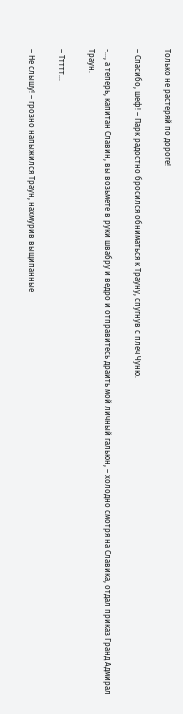Только не растеряй по дороге!

– Спасибо, шеф! – Парк радостно бросился обниматься к Трауну, спугнув с плеч Чуню.

-…, а теперь, капитан Славин, вы возьмете в руки швабру и ведро и отправитесь драить мой личный гальюн, – холодно смотря на Славика, отдал приказ Гранд Адмирал Траун.

– Ттттт…

– Не слышу! – грозно напыжился Траун, нахмурив выщипанные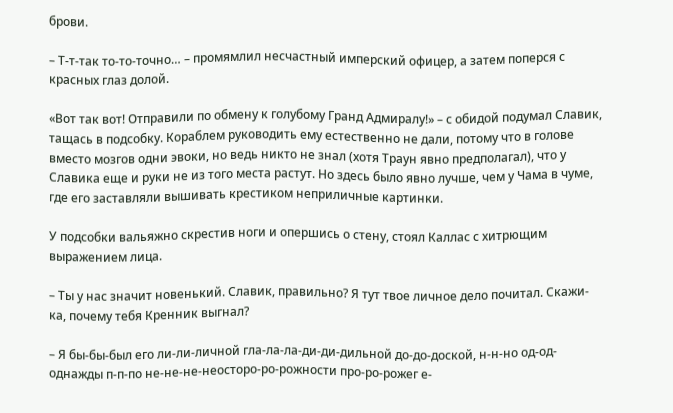брови.

– Т-т-так то-то-точно… – промямлил несчастный имперский офицер, а затем поперся с красных глаз долой.

«Вот так вот! Отправили по обмену к голубому Гранд Адмиралу!» – с обидой подумал Славик, тащась в подсобку. Кораблем руководить ему естественно не дали, потому что в голове вместо мозгов одни эвоки, но ведь никто не знал (хотя Траун явно предполагал), что у Славика еще и руки не из того места растут. Но здесь было явно лучше, чем у Чама в чуме, где его заставляли вышивать крестиком неприличные картинки.

У подсобки вальяжно скрестив ноги и опершись о стену, стоял Каллас с хитрющим выражением лица.

– Ты у нас значит новенький. Славик, правильно? Я тут твое личное дело почитал. Скажи-ка, почему тебя Кренник выгнал?

– Я бы-бы-был его ли-ли-личной гла-ла-ла-ди-ди-дильной до-до-доской, н-н-но од-од-однажды п-п-по не-не-не-неосторо-ро-рожности про-ро-рожег е-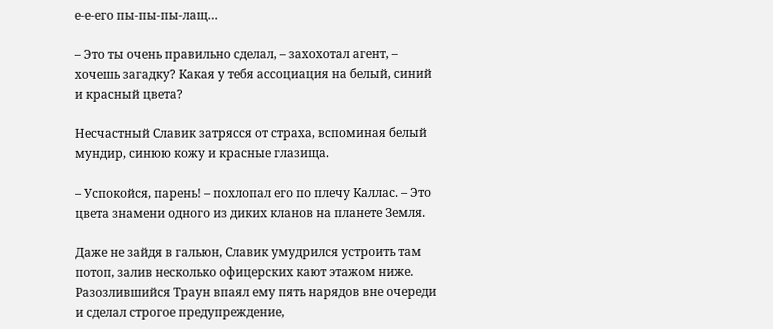е-е-его пы-пы-пы-лащ…

– Это ты очень правильно сделал, – захохотал агент, – хочешь загадку? Какая у тебя ассоциация на белый, синий и красный цвета?

Несчастный Славик затрясся от страха, вспоминая белый мундир, синюю кожу и красные глазища.

– Успокойся, парень! – похлопал его по плечу Каллас. – Это цвета знамени одного из диких кланов на планете Земля.

Даже не зайдя в гальюн, Славик умудрился устроить там потоп, залив несколько офицерских кают этажом ниже. Разозлившийся Траун впаял ему пять нарядов вне очереди и сделал строгое предупреждение,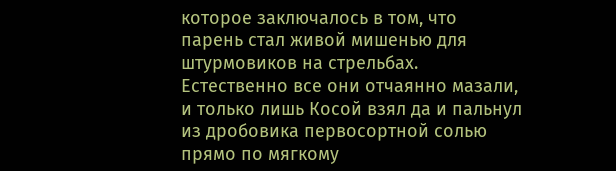которое заключалось в том, что парень стал живой мишенью для штурмовиков на стрельбах. Естественно все они отчаянно мазали, и только лишь Косой взял да и пальнул из дробовика первосортной солью прямо по мягкому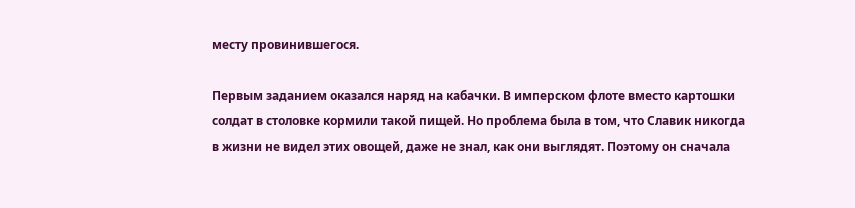месту провинившегося.

Первым заданием оказался наряд на кабачки. В имперском флоте вместо картошки солдат в столовке кормили такой пищей. Но проблема была в том, что Славик никогда в жизни не видел этих овощей, даже не знал, как они выглядят. Поэтому он сначала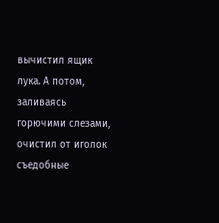вычистил ящик лука. А потом, заливаясь горючими слезами, очистил от иголок съедобные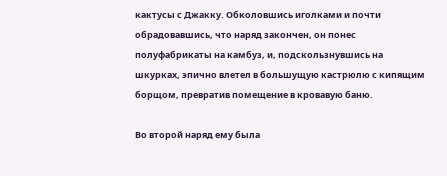кактусы с Джакку. Обколовшись иголками и почти обрадовавшись, что наряд закончен, он понес полуфабрикаты на камбуз, и, подскользнувшись на шкурках, эпично влетел в большущую кастрюлю с кипящим борщом, превратив помещение в кровавую баню.

Во второй наряд ему была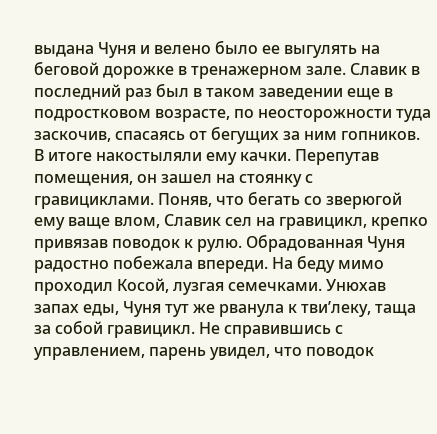выдана Чуня и велено было ее выгулять на беговой дорожке в тренажерном зале. Славик в последний раз был в таком заведении еще в подростковом возрасте, по неосторожности туда заскочив, спасаясь от бегущих за ним гопников. В итоге накостыляли ему качки. Перепутав помещения, он зашел на стоянку с гравициклами. Поняв, что бегать со зверюгой ему ваще влом, Славик сел на гравицикл, крепко привязав поводок к рулю. Обрадованная Чуня радостно побежала впереди. На беду мимо проходил Косой, лузгая семечками. Унюхав запах еды, Чуня тут же рванула к твиʼлеку, таща за собой гравицикл. Не справившись с управлением, парень увидел, что поводок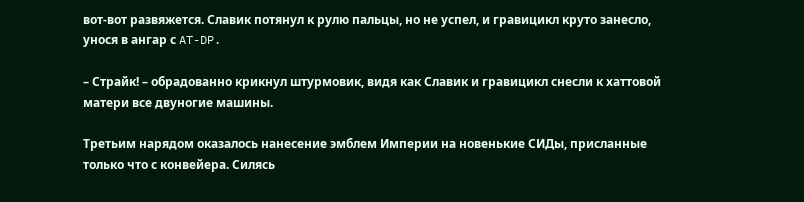вот-вот развяжется. Славик потянул к рулю пальцы, но не успел, и гравицикл круто занесло, унося в ангар с AT-DP.

– Страйк! – обрадованно крикнул штурмовик, видя как Славик и гравицикл снесли к хаттовой матери все двуногие машины.

Третьим нарядом оказалось нанесение эмблем Империи на новенькие СИДы, присланные только что с конвейера. Силясь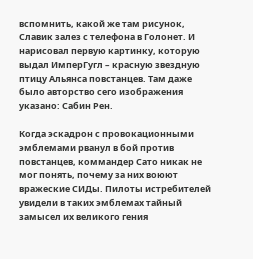вспомнить, какой же там рисунок, Славик залез с телефона в Голонет. И нарисовал первую картинку, которую выдал ИмперГугл – красную звездную птицу Альянса повстанцев. Там даже было авторство сего изображения указано: Сабин Рен.

Когда эскадрон с провокационными эмблемами рванул в бой против повстанцев, коммандер Сато никак не мог понять, почему за них воюют вражеские СИДы. Пилоты истребителей увидели в таких эмблемах тайный замысел их великого гения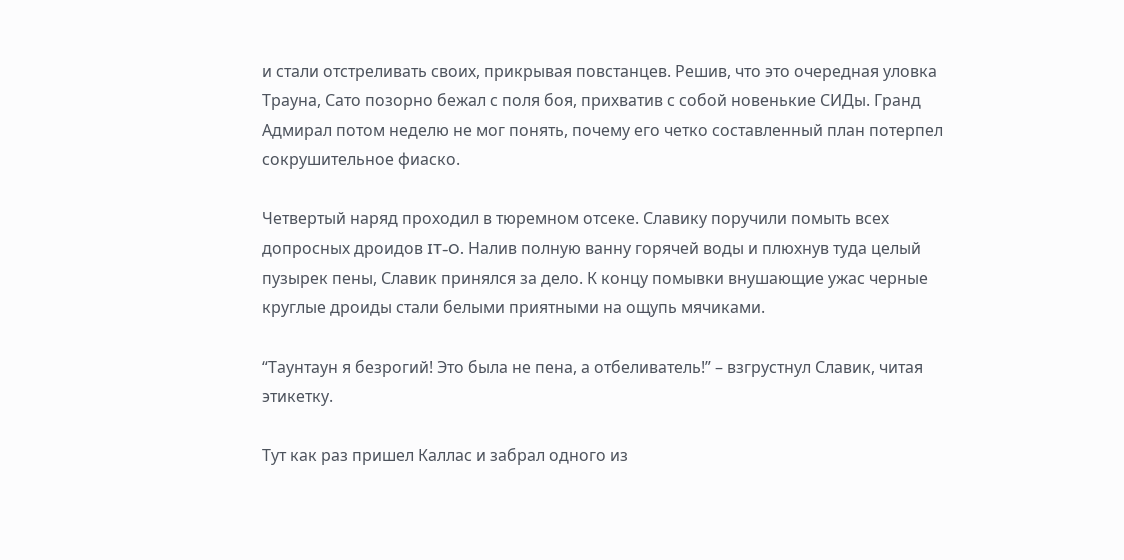и стали отстреливать своих, прикрывая повстанцев. Решив, что это очередная уловка Трауна, Сато позорно бежал с поля боя, прихватив с собой новенькие СИДы. Гранд Адмирал потом неделю не мог понять, почему его четко составленный план потерпел сокрушительное фиаско.

Четвертый наряд проходил в тюремном отсеке. Славику поручили помыть всех допросных дроидов IT-O. Налив полную ванну горячей воды и плюхнув туда целый пузырек пены, Славик принялся за дело. К концу помывки внушающие ужас черные круглые дроиды стали белыми приятными на ощупь мячиками.

“Таунтаун я безрогий! Это была не пена, а отбеливатель!” – взгрустнул Славик, читая этикетку.

Тут как раз пришел Каллас и забрал одного из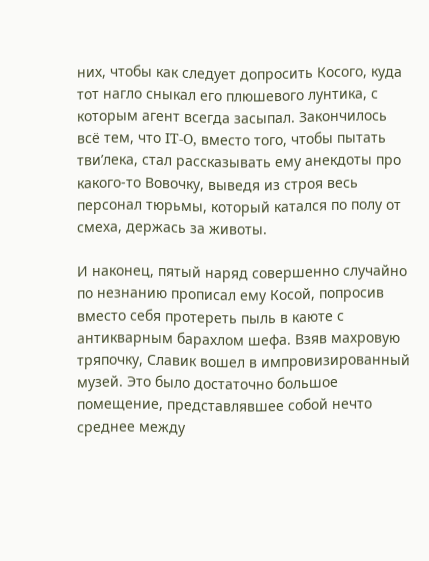них, чтобы как следует допросить Косого, куда тот нагло сныкал его плюшевого лунтика, с которым агент всегда засыпал. Закончилось всё тем, что IT-O, вместо того, чтобы пытать твиʼлека, стал рассказывать ему анекдоты про какого-то Вовочку, выведя из строя весь персонал тюрьмы, который катался по полу от смеха, держась за животы.

И наконец, пятый наряд совершенно случайно по незнанию прописал ему Косой, попросив вместо себя протереть пыль в каюте с антикварным барахлом шефа. Взяв махровую тряпочку, Славик вошел в импровизированный музей. Это было достаточно большое помещение, представлявшее собой нечто среднее между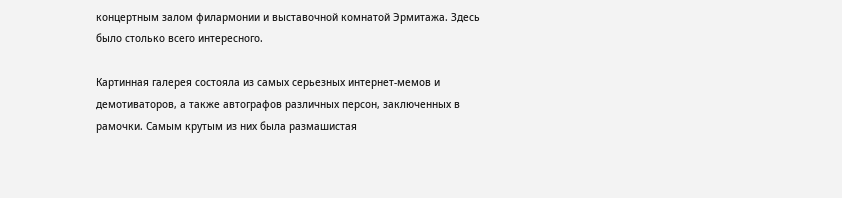концертным залом филармонии и выставочной комнатой Эрмитажа. Здесь было столько всего интересного.

Картинная галерея состояла из самых серьезных интернет-мемов и демотиваторов, а также автографов различных персон, заключенных в рамочки. Самым крутым из них была размашистая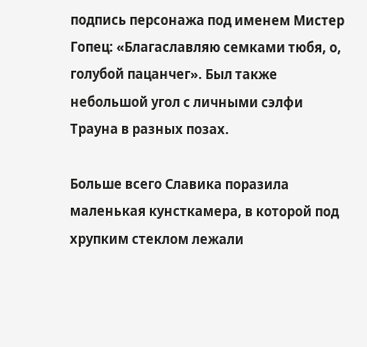подпись персонажа под именем Мистер Гопец: «Благаславляю семками тюбя, о, голубой пацанчег». Был также небольшой угол с личными сэлфи Трауна в разных позах.

Больше всего Славика поразила маленькая кунсткамера, в которой под хрупким стеклом лежали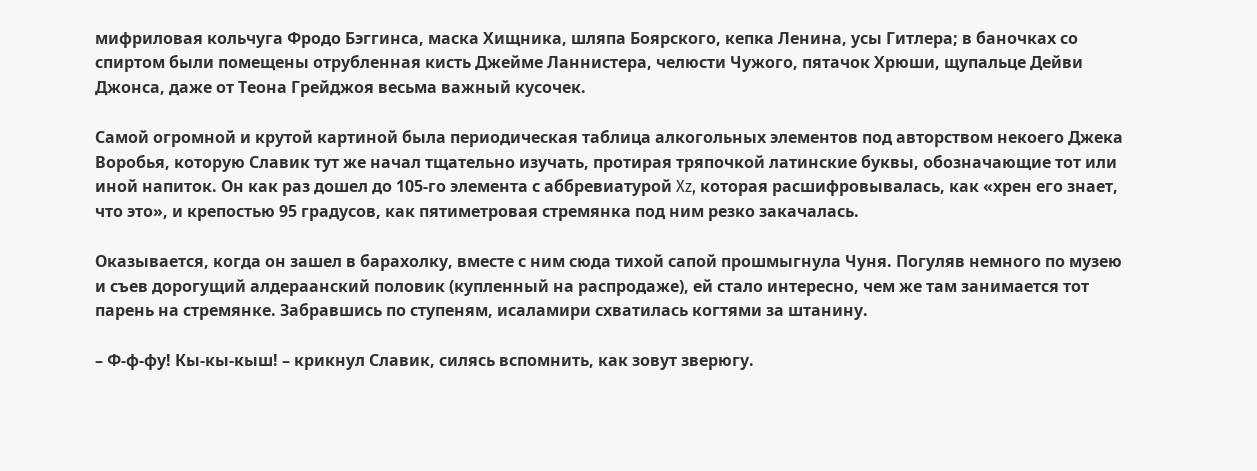мифриловая кольчуга Фродо Бэггинса, маска Хищника, шляпа Боярского, кепка Ленина, усы Гитлера; в баночках со спиртом были помещены отрубленная кисть Джейме Ланнистера, челюсти Чужого, пятачок Хрюши, щупальце Дейви Джонса, даже от Теона Грейджоя весьма важный кусочек.

Самой огромной и крутой картиной была периодическая таблица алкогольных элементов под авторством некоего Джека Воробья, которую Славик тут же начал тщательно изучать, протирая тряпочкой латинские буквы, обозначающие тот или иной напиток. Он как раз дошел до 105-го элемента с аббревиатурой Xz, которая расшифровывалась, как «хрен его знает, что это», и крепостью 95 градусов, как пятиметровая стремянка под ним резко закачалась.

Оказывается, когда он зашел в барахолку, вместе с ним сюда тихой сапой прошмыгнула Чуня. Погуляв немного по музею и съев дорогущий алдераанский половик (купленный на распродаже), ей стало интересно, чем же там занимается тот парень на стремянке. Забравшись по ступеням, исаламири схватилась когтями за штанину.

– Ф-ф-фу! Кы-кы-кыш! – крикнул Славик, силясь вспомнить, как зовут зверюгу.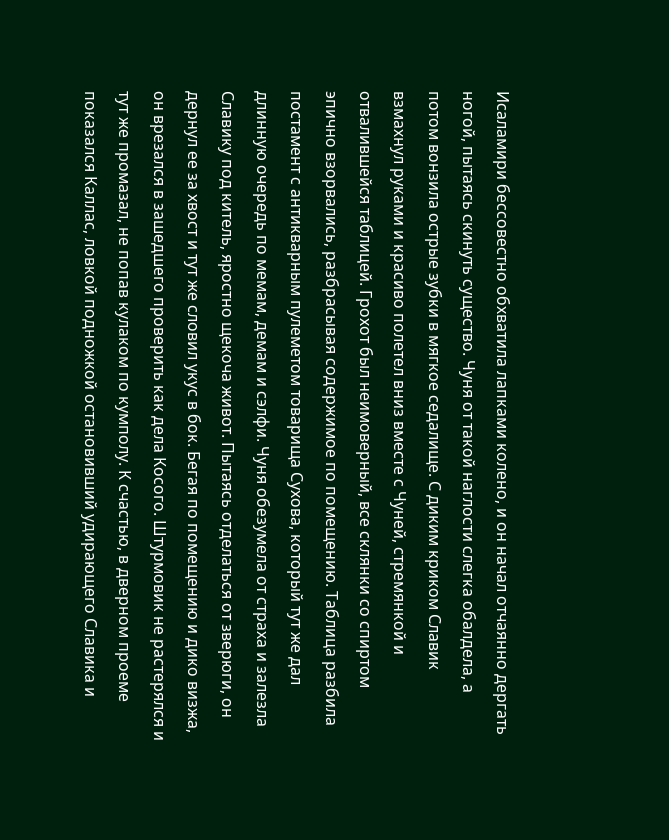Исаламири бессовестно обхватила лапками колено, и он начал отчаянно дергать ногой, пытаясь скинуть существо. Чуня от такой наглости слегка обалдела, а потом вонзила острые зубки в мягкое седалище. С диким криком Славик взмахнул руками и красиво полетел вниз вместе с Чуней, стремянкой и отвалившейся таблицей. Грохот был неимоверный, все склянки со спиртом эпично взорвались, разбрасывая содержимое по помещению. Таблица разбила постамент с антикварным пулеметом товарища Сухова, который тут же дал длинную очередь по мемам, демам и сэлфи. Чуня обезумела от страха и залезла Славику под китель, яростно щекоча живот. Пытаясь отделаться от зверюги, он дернул ее за хвост и тут же словил укус в бок. Бегая по помещению и дико визжа, он врезался в зашедшего проверить как дела Косого. Штурмовик не растерялся и тут же промазал, не попав кулаком по кумполу. К счастью, в дверном проеме показался Каллас, ловкой подножкой остановивший удирающего Славика и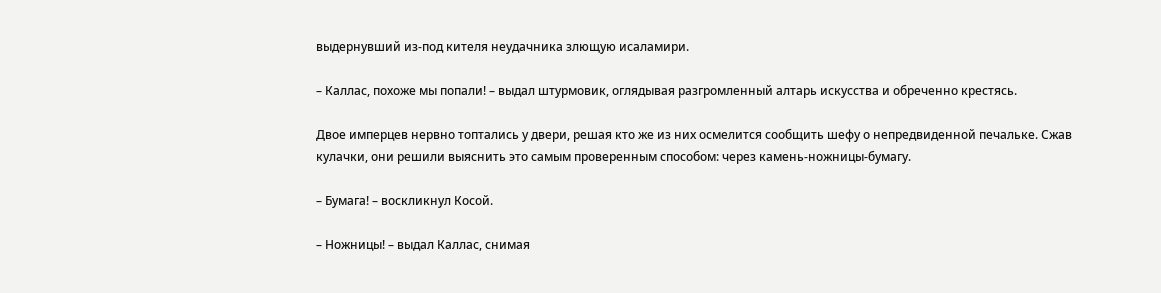выдернувший из-под кителя неудачника злющую исаламири.

– Каллас, похоже мы попали! – выдал штурмовик, оглядывая разгромленный алтарь искусства и обреченно крестясь.

Двое имперцев нервно топтались у двери, решая кто же из них осмелится сообщить шефу о непредвиденной печальке. Сжав кулачки, они решили выяснить это самым проверенным способом: через камень-ножницы-бумагу.

– Бумага! – воскликнул Косой.

– Ножницы! – выдал Каллас, снимая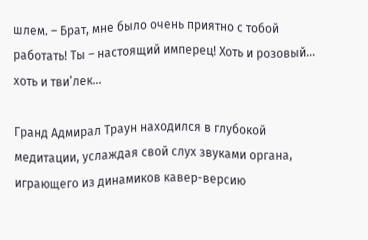шлем. – Брат, мне было очень приятно с тобой работать! Ты – настоящий имперец! Хоть и розовый… хоть и твиʼлек…

Гранд Адмирал Траун находился в глубокой медитации, услаждая свой слух звуками органа, играющего из динамиков кавер-версию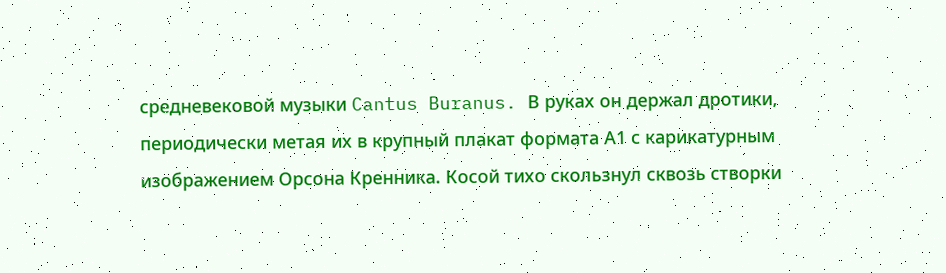средневековой музыки Cantus Buranus. В руках он держал дротики, периодически метая их в крупный плакат формата А1 с карикатурным изображением Орсона Кренника. Косой тихо скользнул сквозь створки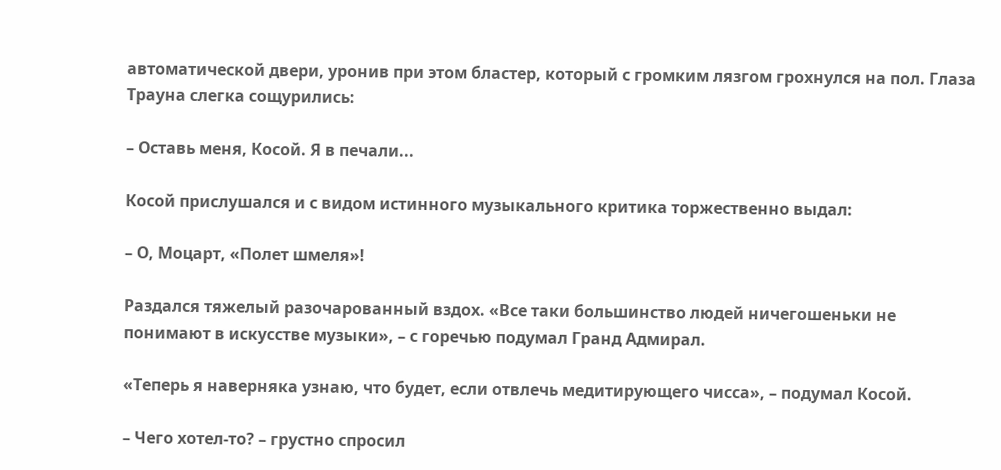автоматической двери, уронив при этом бластер, который с громким лязгом грохнулся на пол. Глаза Трауна слегка сощурились:

– Оставь меня, Косой. Я в печали...

Косой прислушался и с видом истинного музыкального критика торжественно выдал:

– О, Моцарт, «Полет шмеля»!

Раздался тяжелый разочарованный вздох. «Все таки большинство людей ничегошеньки не понимают в искусстве музыки», – с горечью подумал Гранд Адмирал.

«Теперь я наверняка узнаю, что будет, если отвлечь медитирующего чисса», – подумал Косой.

– Чего хотел-то? – грустно спросил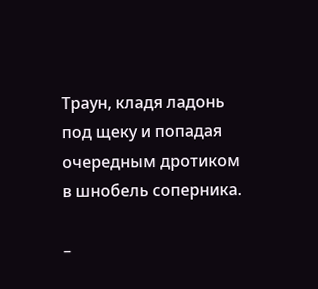Траун, кладя ладонь под щеку и попадая очередным дротиком в шнобель соперника.

–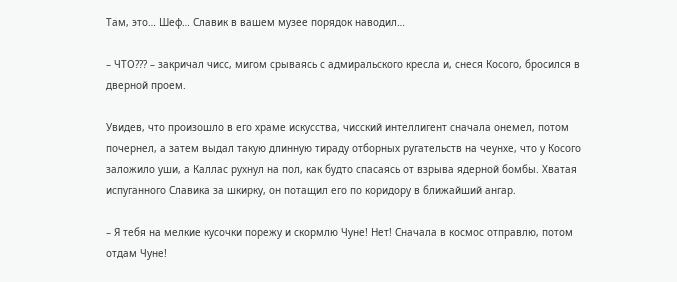Там, это… Шеф… Славик в вашем музее порядок наводил…

– ЧТО??? – закричал чисс, мигом срываясь с адмиральского кресла и, снеся Косого, бросился в дверной проем.

Увидев, что произошло в его храме искусства, чисский интеллигент сначала онемел, потом почернел, а затем выдал такую длинную тираду отборных ругательств на чеунхе, что у Косого заложило уши, а Каллас рухнул на пол, как будто спасаясь от взрыва ядерной бомбы. Хватая испуганного Славика за шкирку, он потащил его по коридору в ближайший ангар.

– Я тебя на мелкие кусочки порежу и скормлю Чуне! Нет! Сначала в космос отправлю, потом отдам Чуне!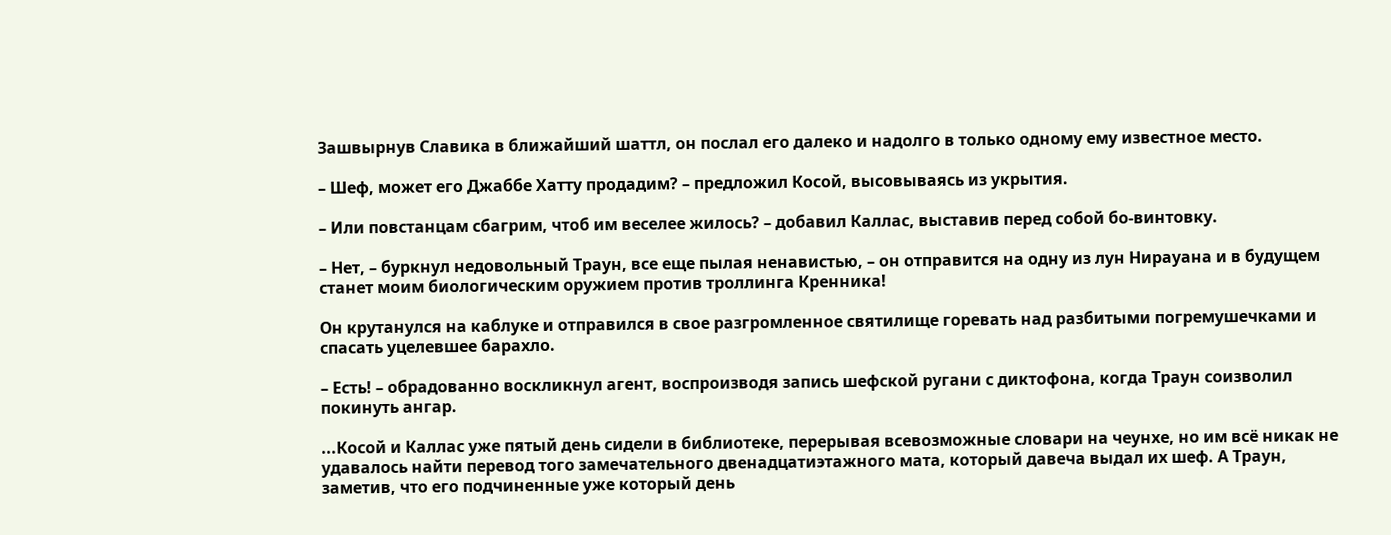Зашвырнув Славика в ближайший шаттл, он послал его далеко и надолго в только одному ему известное место.

– Шеф, может его Джаббе Хатту продадим? – предложил Косой, высовываясь из укрытия.

– Или повстанцам сбагрим, чтоб им веселее жилось? – добавил Каллас, выставив перед собой бо-винтовку.

– Нет, – буркнул недовольный Траун, все еще пылая ненавистью, – он отправится на одну из лун Нирауана и в будущем станет моим биологическим оружием против троллинга Кренника!

Он крутанулся на каблуке и отправился в свое разгромленное святилище горевать над разбитыми погремушечками и спасать уцелевшее барахло.

– Есть! – обрадованно воскликнул агент, воспроизводя запись шефской ругани с диктофона, когда Траун соизволил покинуть ангар.

...Косой и Каллас уже пятый день сидели в библиотеке, перерывая всевозможные словари на чеунхе, но им всё никак не удавалось найти перевод того замечательного двенадцатиэтажного мата, который давеча выдал их шеф. А Траун, заметив, что его подчиненные уже который день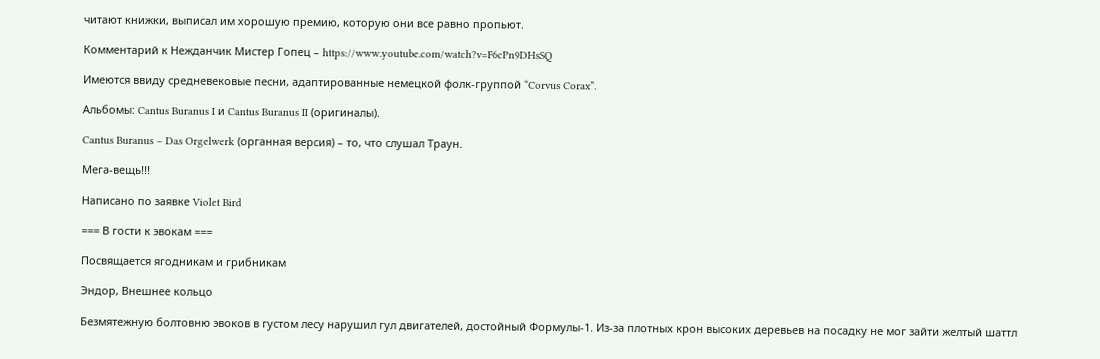читают книжки, выписал им хорошую премию, которую они все равно пропьют.

Комментарий к Нежданчик Мистер Гопец – https://www.youtube.com/watch?v=F6cPn9DHsSQ

Имеются ввиду средневековые песни, адаптированные немецкой фолк-группой “Corvus Corax”.

Альбомы: Cantus Buranus I и Cantus Buranus II (оригиналы).

Cantus Buranus – Das Orgelwerk (органная версия) – то, что слушал Траун.

Мега-вещь!!!

Написано по заявке Violet Bird

=== В гости к эвокам ===

Посвящается ягодникам и грибникам

Эндор, Внешнее кольцо

Безмятежную болтовню эвоков в густом лесу нарушил гул двигателей, достойный Формулы-1. Из-за плотных крон высоких деревьев на посадку не мог зайти желтый шаттл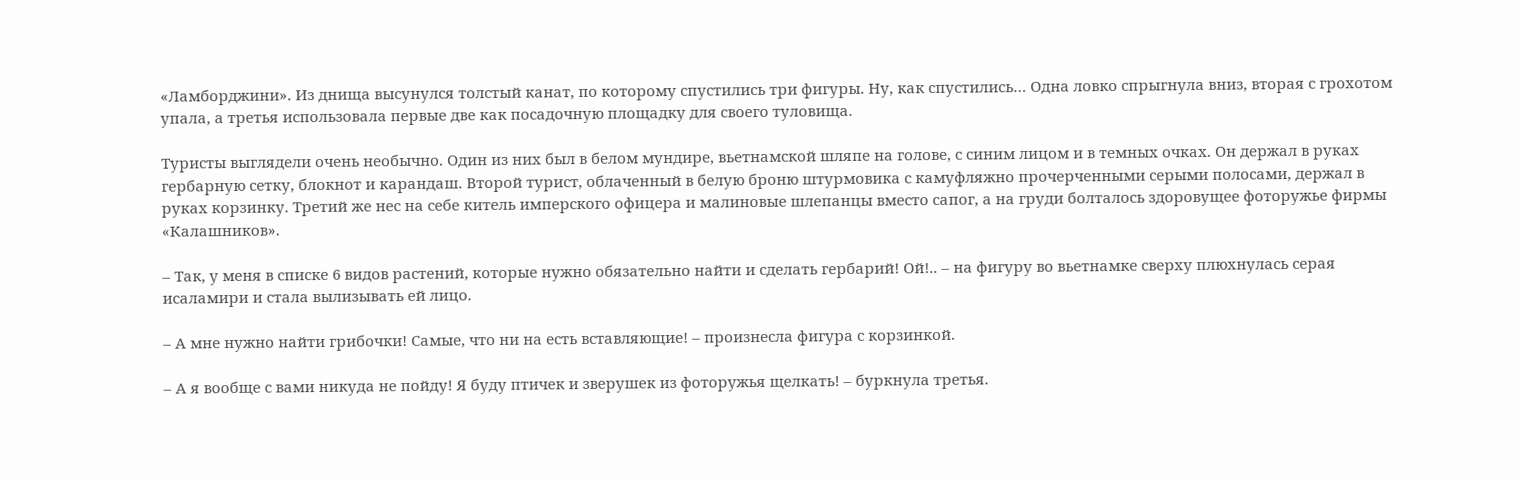«Ламборджини». Из днища высунулся толстый канат, по которому спустились три фигуры. Ну, как спустились… Одна ловко спрыгнула вниз, вторая с грохотом упала, а третья использовала первые две как посадочную площадку для своего туловища.

Туристы выглядели очень необычно. Один из них был в белом мундире, вьетнамской шляпе на голове, с синим лицом и в темных очках. Он держал в руках гербарную сетку, блокнот и карандаш. Второй турист, облаченный в белую броню штурмовика с камуфляжно прочерченными серыми полосами, держал в руках корзинку. Третий же нес на себе китель имперского офицера и малиновые шлепанцы вместо сапог, а на груди болталось здоровущее фоторужье фирмы «Калашников».

– Так, у меня в списке 6 видов растений, которые нужно обязательно найти и сделать гербарий! Ой!.. – на фигуру во вьетнамке сверху плюхнулась серая исаламири и стала вылизывать ей лицо.

– А мне нужно найти грибочки! Самые, что ни на есть вставляющие! – произнесла фигура с корзинкой.

– А я вообще с вами никуда не пойду! Я буду птичек и зверушек из фоторужья щелкать! – буркнула третья.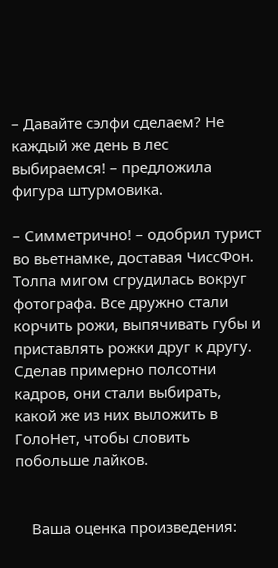– Давайте сэлфи сделаем? Не каждый же день в лес выбираемся! – предложила фигура штурмовика.

– Симметрично! – одобрил турист во вьетнамке, доставая ЧиссФон. Толпа мигом сгрудилась вокруг фотографа. Все дружно стали корчить рожи, выпячивать губы и приставлять рожки друг к другу. Сделав примерно полсотни кадров, они стали выбирать, какой же из них выложить в ГолоНет, чтобы словить побольше лайков.


    Ваша оценка произведения: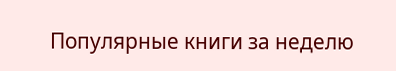Популярные книги за неделю